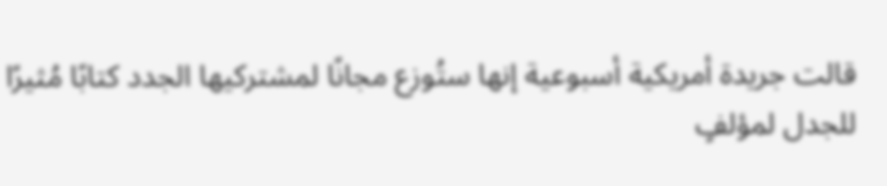قالت جريدة أمريكية أسبوعية إنها ستُوزع مجانًا لمشتركيها الجدد كتابًا مُثيرًا للجدل لمؤلفٍ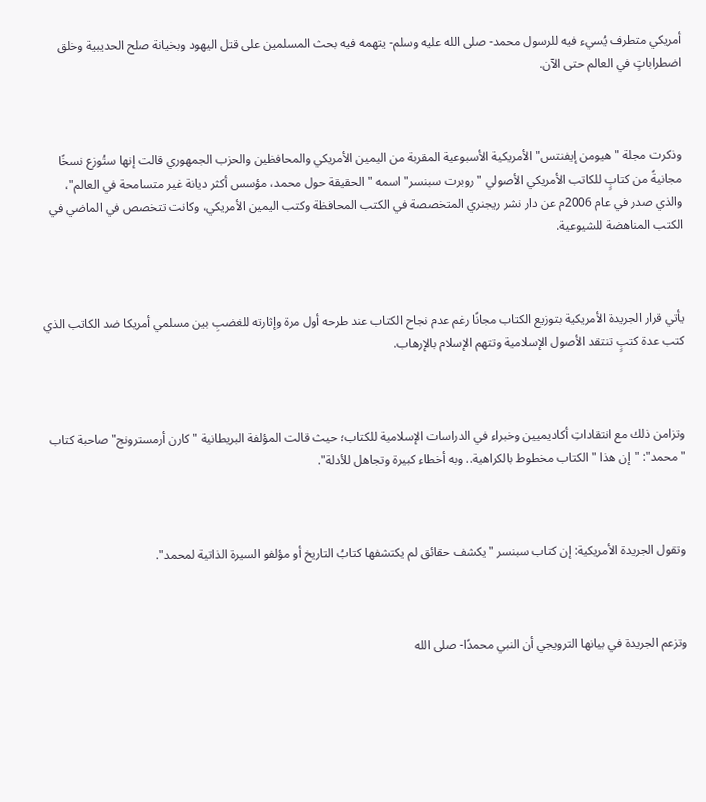أمريكي متطرف يُسيء فيه للرسول محمد- صلى الله عليه وسلم- يتهمه فيه بحث المسلمين على قتل اليهود وبخيانة صلح الحديبية وخلق اضطراباتٍ في العالم حتى الآن.



وذكرت مجلة "هيومن إيفنتس" الأمريكية الأسبوعية المقربة من اليمين الأمريكي والمحافظين والحزب الجمهوري قالت إنها ستُوزع نسخًا مجانيةً من كتابٍ للكاتب الأمريكي الأصولي "روبرت سبنسر" اسمه "الحقيقة حول محمد، مؤسس أكثر ديانة غير متسامحة في العالم"، والذي صدر في عام 2006م عن دار نشر ريجنري المتخصصة في الكتب المحافظة وكتب اليمين الأمريكي، وكانت تتخصص في الماضي في الكتب المناهضة للشيوعية.



يأتي قرار الجريدة الأمريكية بتوزيع الكتاب مجانًا رغم عدم نجاح الكتاب عند طرحه أول مرة وإثارته للغضبِ بين مسلمي أمريكا ضد الكاتب الذي كتب عدة كتبٍ تنتقد الأصول الإسلامية وتتهم الإسلام بالإرهاب.



وتزامن ذلك مع انتقاداتِ أكاديميين وخبراء في الدراسات الإسلامية للكتاب؛ حيث قالت المؤلفة البريطانية "كارن أرمسترونج" صاحبة كتاب "محمد": "إن هذا "الكتاب مخطوط بالكراهية.. وبه أخطاء كبيرة وتجاهل للأدلة".



وتقول الجريدة الأمريكية: إن كتاب سبنسر "يكشف حقائق لم يكتشفها كتابُ التاريخ أو مؤلفو السيرة الذاتية لمحمد".



وتزعم الجريدة في بيانها الترويجي أن النبي محمدًا- صلى الله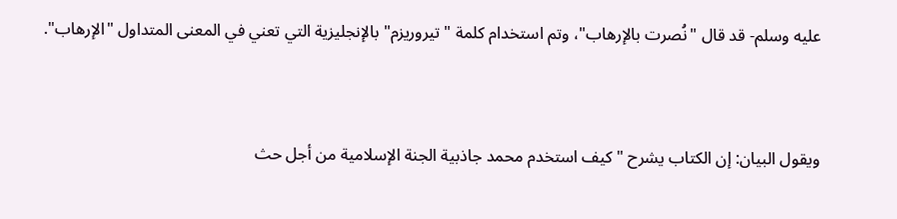عليه وسلم- قد قال "نُصرت بالإرهاب"، وتم استخدام كلمة "تيروريزم" بالإنجليزية التي تعني في المعنى المتداول "الإرهاب".



ويقول البيان: إن الكتاب يشرح "كيف استخدم محمد جاذبية الجنة الإسلامية من أجل حث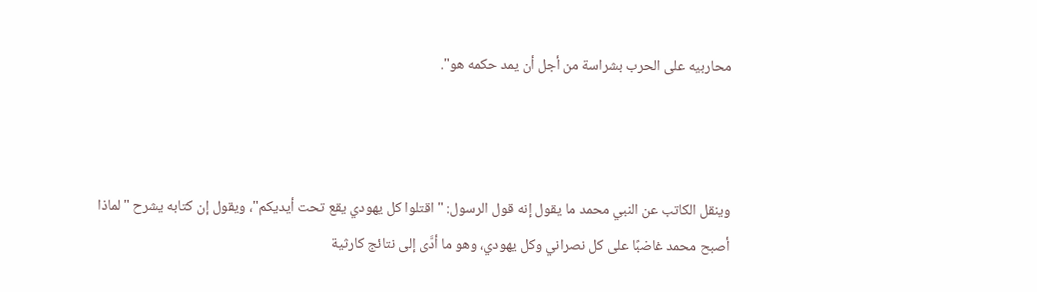محاربيه على الحرب بشراسة من أجل أن يمد حكمه هو".



وينقل الكاتب عن النبي محمد ما يقول إنه قول الرسول: "اقتلوا كل يهودي يقع تحت أيديكم"، ويقول إن كتابه يشرح "لماذا أصبح محمد غاضبًا على كل نصراني وكل يهودي، وهو ما أدَّى إلى نتائج كارثية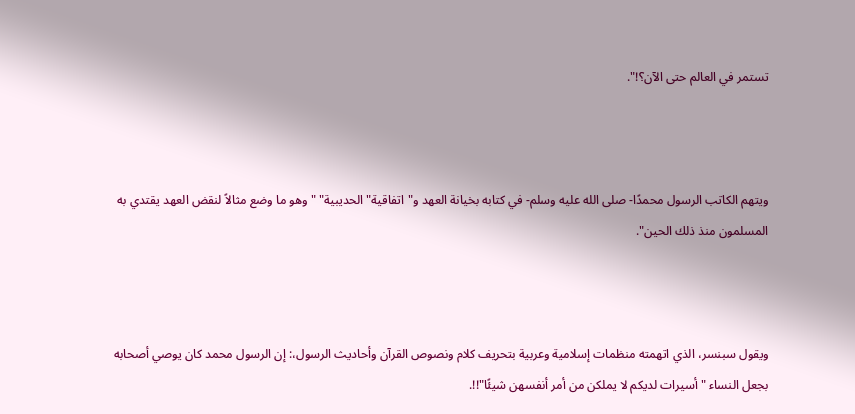تستمر في العالم حتى الآن؟!".



ويتهم الكاتب الرسول محمدًا- صلى الله عليه وسلم- في كتابه بخيانة العهد و"اتفاقية" الحديبية" "وهو ما وضع مثالاً لنقض العهد يقتدي به المسلمون منذ ذلك الحين".



ويقول سبنسر، الذي اتهمته منظمات إسلامية وعربية بتحريف كلام ونصوص القرآن وأحاديث الرسول،: إن الرسول محمد كان يوصي أصحابه بجعل النساء "أسيرات لديكم لا يملكن من أمر أنفسهن شيئًا"!!.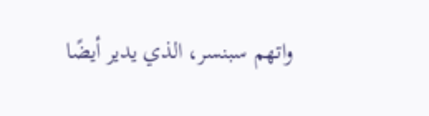واتهم سبنسر، الذي يدير أيضًا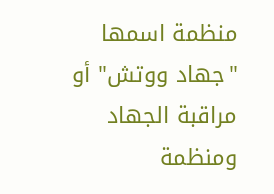منظمة اسمها "جهاد ووتش" أو مراقبة الجهاد ومنظمة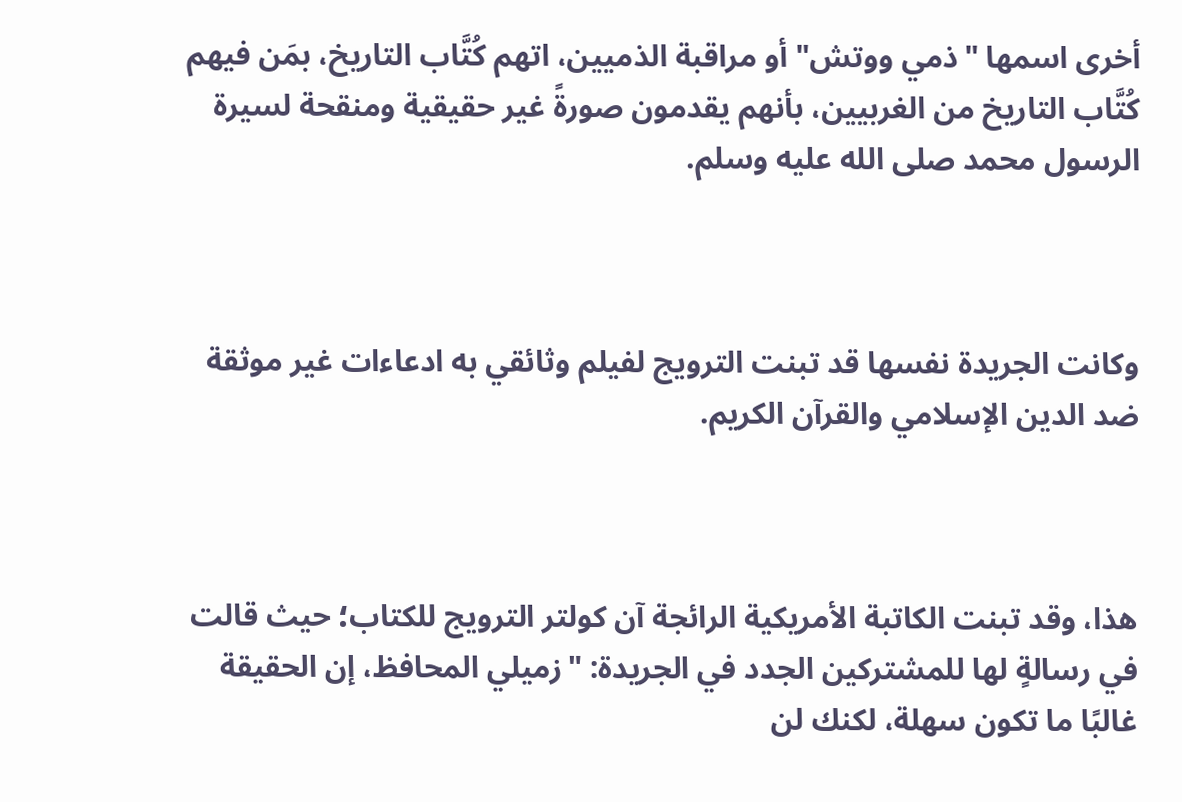أخرى اسمها "ذمي ووتش" أو مراقبة الذميين، اتهم كُتَّاب التاريخ، بمَن فيهم كُتَّاب التاريخ من الغربيين، بأنهم يقدمون صورةً غير حقيقية ومنقحة لسيرة الرسول محمد صلى الله عليه وسلم.



وكانت الجريدة نفسها قد تبنت الترويج لفيلم وثائقي به ادعاءات غير موثقة ضد الدين الإسلامي والقرآن الكريم.



هذا، وقد تبنت الكاتبة الأمريكية الرائجة آن كولتر الترويج للكتاب؛ حيث قالت في رسالةٍ لها للمشتركين الجدد في الجريدة: "زميلي المحافظ، إن الحقيقة غالبًا ما تكون سهلة، لكنك لن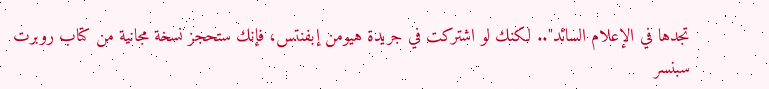تجدها في الإعلام السائد".. لكنك لو اشتركت في جريدة هيومن إبفنتس، فإنك ستحجز نسخة مجانية من كتاب روبرت سبنسر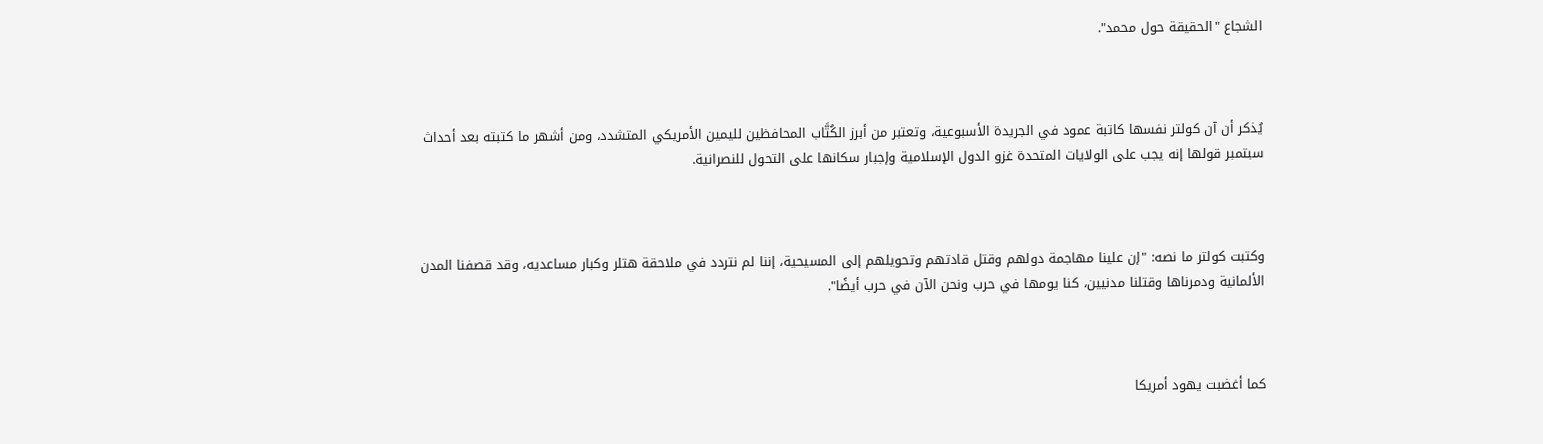الشجاع "الحقيقة حول محمد".



يُذكر أن آن كولتر نفسها كاتبة عمود في الجريدة الأسبوعية، وتعتبر من أبرز الكُتَّاب المحافظين لليمين الأمريكي المتشدد، ومن أشهر ما كتبته بعد أحداث سبتمبر قولها إنه يجب على الولايات المتحدة غزو الدول الإسلامية وإجبار سكانها على التحول للنصرانية.



وكتبت كولتر ما نصه: "إن علينا مهاجمة دولهم وقتل قادتهم وتحويلهم إلى المسيحية، إننا لم نتردد في ملاحقة هتلر وكبار مساعديه، وقد قصفنا المدن الألمانية ودمرناها وقتلنا مدنيين، كنا يومها في حرب ونحن الآن في حرب أيضًا".



كما أغضبت يهود أمريكا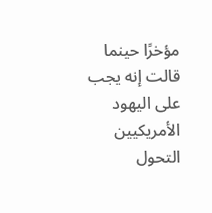مؤخرًا حينما قالت إنه يجب على اليهود الأمريكيين التحول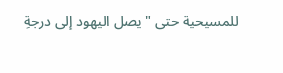للمسيحية حتى "يصل اليهود إلى درجةِ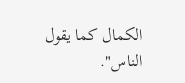الكمال كما يقول الناس".